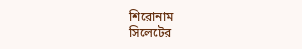শিরোনাম
সিলেটের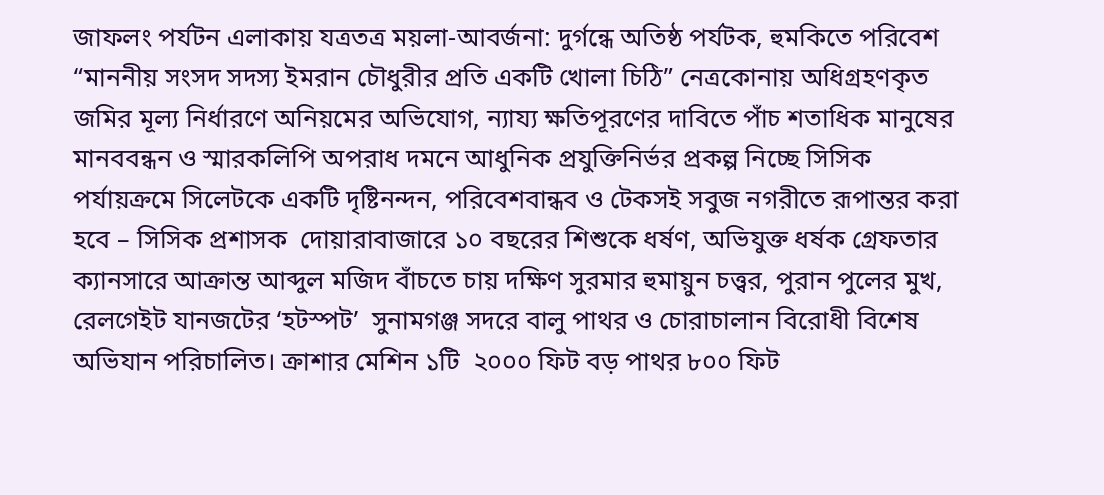জাফলং পর্যটন এলাকায় যত্রতত্র ময়লা-আবর্জনা: দুর্গন্ধে অতিষ্ঠ পর্যটক, হুমকিতে পরিবেশ “মাননীয় সংসদ সদস্য ইমরান চৌধুরীর প্রতি একটি খোলা চিঠি” নেত্রকোনায় অধিগ্রহণকৃত জমির মূল্য নির্ধারণে অনিয়মের অভিযোগ, ন্যায্য ক্ষতিপূরণের দাবিতে পাঁচ শতাধিক মানুষের মানববন্ধন ও স্মারকলিপি অপরাধ দমনে আধুনিক প্রযুক্তিনির্ভর প্রকল্প নিচ্ছে সিসিক পর্যায়ক্রমে সিলেটকে একটি দৃষ্টিনন্দন, পরিবেশবান্ধব ও টেকসই সবুজ নগরীতে রূপান্তর করা হবে – সিসিক প্রশাসক  দোয়ারাবাজারে ১০ বছরের শিশুকে ধর্ষণ, অভিযুক্ত ধর্ষক গ্রেফতার ক্যানসারে আক্রান্ত আব্দুল মজিদ বাঁচতে চায় দক্ষিণ সুরমার হুমায়ুন চত্ত্বর, পুরান পুলের মুখ, রেলগেইট যানজটের ‘হটস্পট’  সুনামগঞ্জ সদরে বালু পাথর ও চোরাচালান বিরোধী বিশেষ অভিযান পরিচালিত। ক্রাশার মেশিন ১টি  ২০০০ ফিট বড় পাথর ৮০০ ফিট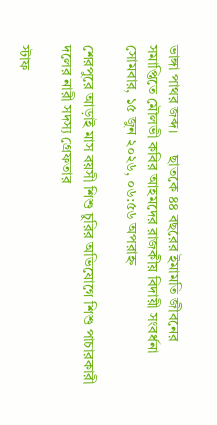ভাঙ্গা পাথর জব্দ।      ছাতকে ৪৪ বছরের ইমামতি জীবনের সমাপ্তিতে মৌলভী কবির আহমদের রাজকীয় বিদায়ী সংবর্ধনা
সোমবার, ১৫ জুন ২০২৬, ০৬:৫৬ অপরাহ্ন

শেরপুরে আড়াই মাস বয়সী শিশু চুরির অভিযোগে শিশু পাচারকারী দলের নারী সদস্য গ্রেফতার

স্টাফ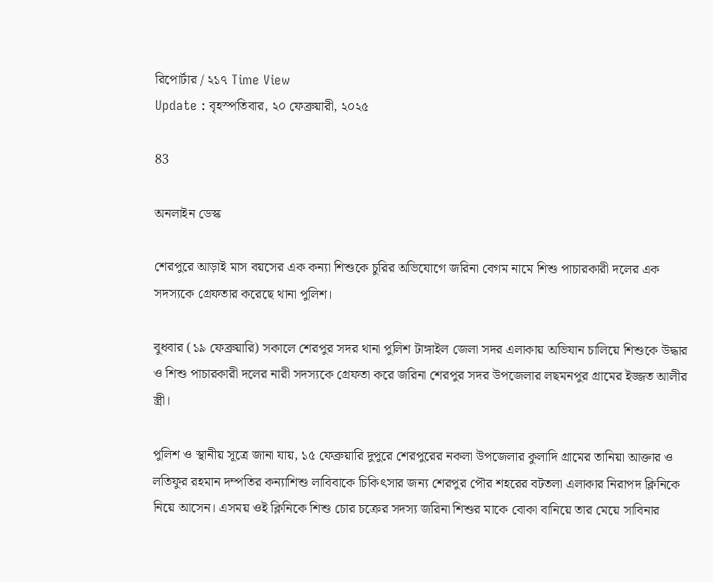রিপোর্টার / ২১৭ Time View
Update : বৃহস্পতিবার, ২০ ফেব্রুয়ারী, ২০২৫

83

অনলাইন ডেস্ক

শেরপুরে আড়াই মাস বয়সের এক কন্যা শিশুকে চুরির অভিযোগে জরিনা বেগম নামে শিশু পাচারকারী দলের এক সদস্যকে গ্রেফতার করেছে থানা পুলিশ।

বুধবার (১৯ ফেব্রুয়ারি) সকালে শেরপুর সদর থানা পুলিশ টাঙ্গাইল জেলা সদর এলাকায় অভিযান চালিয়ে শিশুকে উদ্ধার ও শিশু পাচারকারী দলের নারী সদস্যকে গ্রেফতা করে জরিনা শেরপুর সদর উপজেলার লছমনপুর গ্রামের ইজ্জত আলীর স্ত্রী।

পুলিশ ও স্থানীয় সূত্রে জানা যায়, ১৫ ফেব্রুয়ারি দুপুরে শেরপুরের নকলা উপজেলার কুলাদি গ্রামের তানিয়া আক্তার ও লতিফুর রহমান দম্পতির কন্যাশিশু লাবিবাকে চিকিৎসার জন্য শেরপুর পৌর শহরের বটতলা এলাকার নিরাপদ ক্লিনিকে নিয়ে আসেন। এসময় ওই ক্লিনিকে শিশু চোর চক্রের সদস্য জরিনা শিশুর মাকে বোকা বানিয়ে তার মেয়ে সাবিনার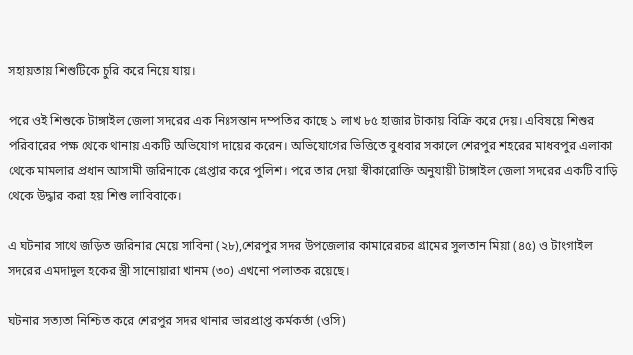সহায়তায় শিশুটিকে চুরি করে নিয়ে যায়।

পরে ওই শিশুকে টাঙ্গাইল জেলা সদরের এক নিঃসন্তান দম্পতির কাছে ১ লাখ ৮৫ হাজার টাকায় বিক্রি করে দেয়। এবিষয়ে শিশুর পরিবারের পক্ষ থেকে থানায় একটি অভিযোগ দায়ের করেন। অভিযোগের ভিত্তিতে বুধবার সকালে শেরপুর শহরের মাধবপুর এলাকা থেকে মামলার প্রধান আসামী জরিনাকে গ্রেপ্তার করে পুলিশ। পরে তার দেয়া স্বীকারোক্তি অনুযায়ী টাঙ্গাইল জেলা সদরের একটি বাড়ি থেকে উদ্ধার করা হয় শিশু লাবিবাকে।

এ ঘটনার সাথে জড়িত জরিনার মেয়ে সাবিনা (২৮),শেরপুর সদর উপজেলার কামারেরচর গ্রামের সুলতান মিয়া (৪৫) ও টাংগাইল সদরের এমদাদুল হকের স্ত্রী সানোয়ারা খানম (৩০) এখনো পলাতক রয়েছে।

ঘটনার সত্যতা নিশ্চিত করে শেরপুর সদর থানার ভারপ্রাপ্ত কর্মকর্তা (ওসি)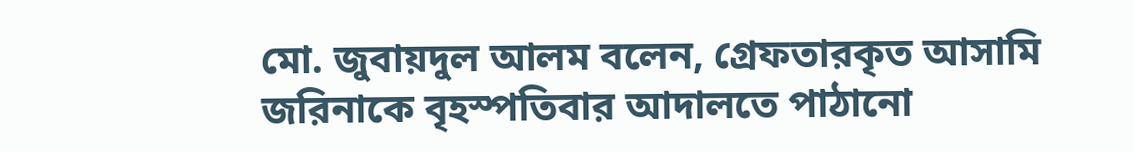মো. জুবায়দুল আলম বলেন, গ্রেফতারকৃত আসামি জরিনাকে বৃহস্পতিবার আদালতে পাঠানো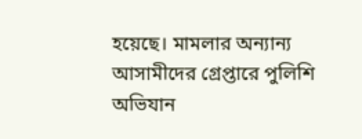হয়েছে। মামলার অন্যান্য আসামীদের গ্রেপ্তারে পুলিশি অভিযান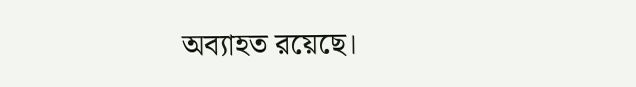অব্যাহত রয়েছে।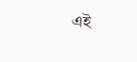এই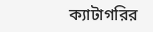ক্যাটাগরির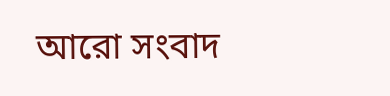আরো সংবাদ